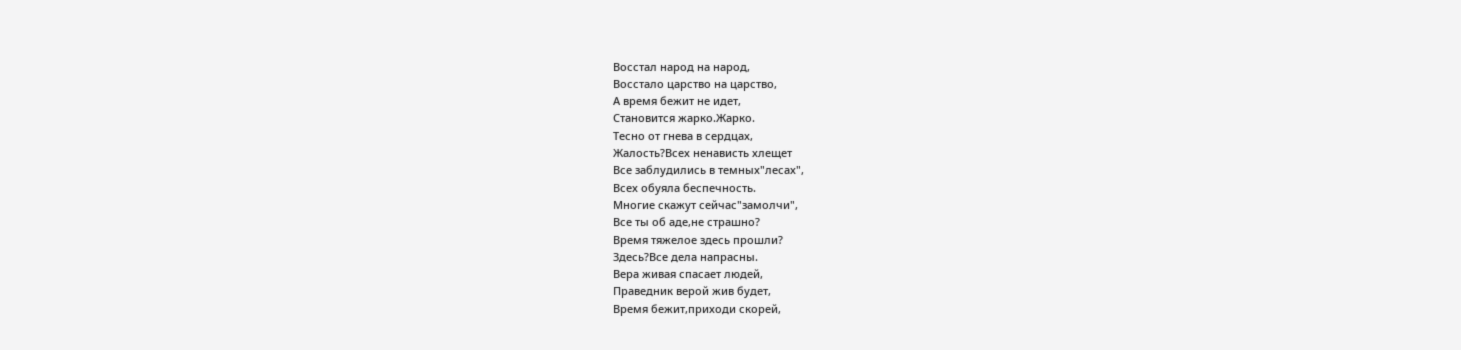Восстал народ на народ,
Восстало царство на царство,
А время бежит не идет,
Становится жарко.Жарко.
Тесно от гнева в сердцах,
Жалость?Всех ненависть хлещет
Все заблудились в темных"лесах",
Всех обуяла беспечность.
Многие скажут сейчас"замолчи",
Все ты об аде,не страшно?
Время тяжелое здесь прошли?
Здесь?Все дела напрасны.
Вера живая спасает людей,
Праведник верой жив будет,
Время бежит,приходи скорей,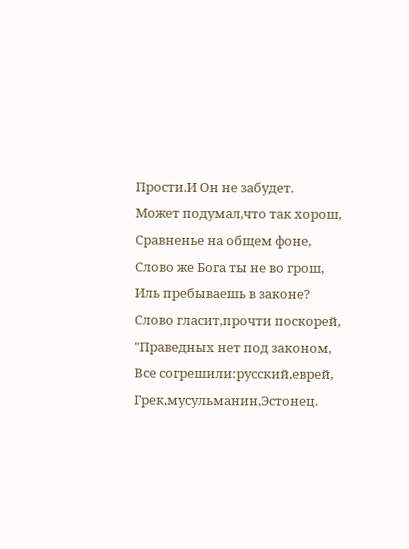Прости.И Он не забудет.
Может подумал,что так хорош,
Сравненье на общем фоне,
Слово же Бога ты не во грош,
Иль пребываешь в законе?
Слово гласит,прочти поскорей,
"Праведных нет под законом,
Все согрешили:русский,еврей,
Грек,мусульманин,Эстонец.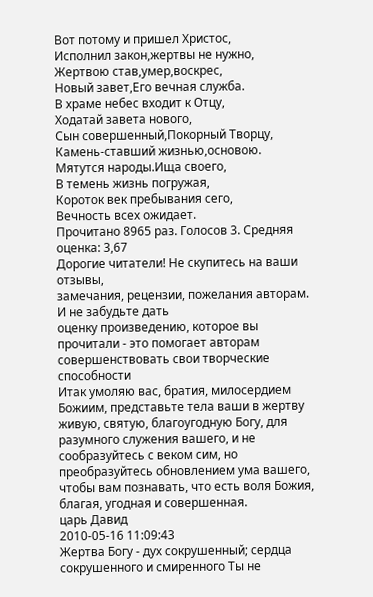Вот потому и пришел Христос,
Исполнил закон,жертвы не нужно,
Жертвою став,умер,воскрес,
Новый завет,Его вечная служба.
В храме небес входит к Отцу,
Ходатай завета нового,
Сын совершенный,Покорный Творцу,
Камень-ставший жизнью,основою.
Мятутся народы.Ища своего,
В темень жизнь погружая,
Короток век пребывания сего,
Вечность всех ожидает.
Прочитано 8965 раз. Голосов 3. Средняя оценка: 3,67
Дорогие читатели! Не скупитесь на ваши отзывы,
замечания, рецензии, пожелания авторам. И не забудьте дать
оценку произведению, которое вы прочитали - это помогает авторам
совершенствовать свои творческие способности
Итак умоляю вас, братия, милосердием Божиим, представьте тела ваши в жертву живую, святую, благоугодную Богу, для разумного служения вашего, и не сообразуйтесь с веком сим, но преобразуйтесь обновлением ума вашего, чтобы вам познавать, что есть воля Божия, благая, угодная и совершенная.
царь Давид
2010-05-16 11:09:43
Жертва Богу - дух сокрушенный; сердца сокрушенного и смиренного Ты не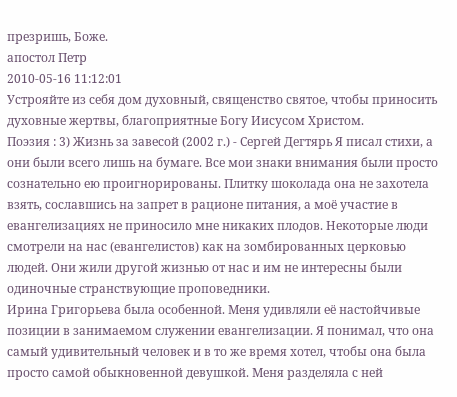презришь, Боже.
апостол Петр
2010-05-16 11:12:01
Устрояйте из себя дом духовный, священство святое, чтобы приносить духовные жертвы, благоприятные Богу Иисусом Христом.
Поэзия : 3) Жизнь за завесой (2002 г.) - Сергей Дегтярь Я писал стихи, а они были всего лишь на бумаге. Все мои знаки внимания были просто сознательно ею проигнорированы. Плитку шоколада она не захотела взять, сославшись на запрет в рационе питания, а моё участие в евангелизациях не приносило мне никаких плодов. Некоторые люди смотрели на нас (евангелистов) как на зомбированных церковью людей. Они жили другой жизнью от нас и им не интересны были одиночные странствующие проповедники.
Ирина Григорьева была особенной. Меня удивляли её настойчивые позиции в занимаемом служении евангелизации. Я понимал, что она самый удивительный человек и в то же время хотел, чтобы она была просто самой обыкновенной девушкой. Меня разделяла с ней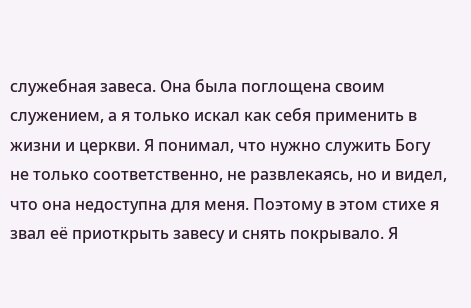служебная завеса. Она была поглощена своим служением, а я только искал как себя применить в жизни и церкви. Я понимал, что нужно служить Богу не только соответственно, не развлекаясь, но и видел, что она недоступна для меня. Поэтому в этом стихе я звал её приоткрыть завесу и снять покрывало. Я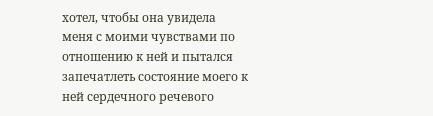хотел, чтобы она увидела меня с моими чувствами по отношению к ней и пытался запечатлеть состояние моего к ней сердечного речевого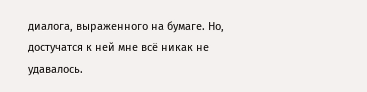диалога, выраженного на бумаге. Но, достучатся к ней мне всё никак не удавалось.